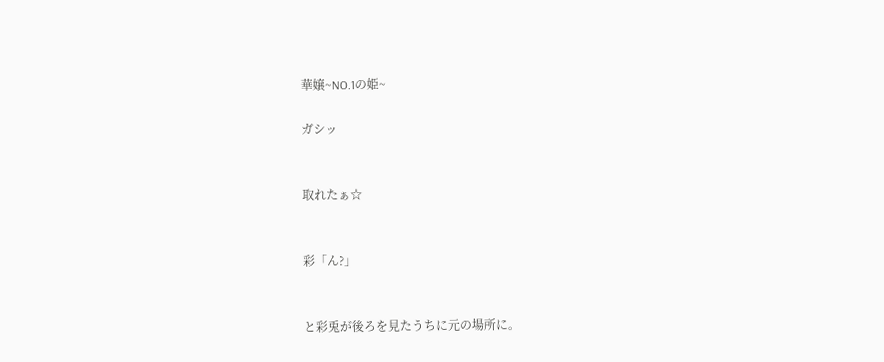華嬢~NO.1の姫~

ガシッ


取れたぁ☆


彩「ん?」


と彩兎が後ろを見たうちに元の場所に。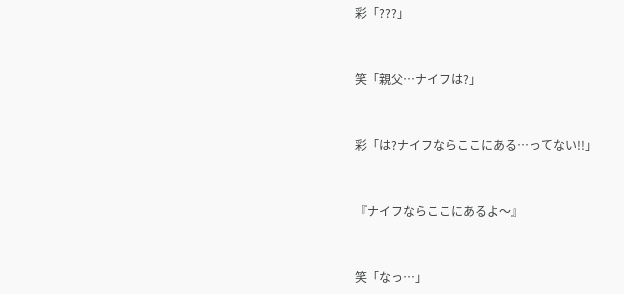彩「???」


笑「親父…ナイフは?」


彩「は?ナイフならここにある…ってない!!」


『ナイフならここにあるよ〜』


笑「なっ…」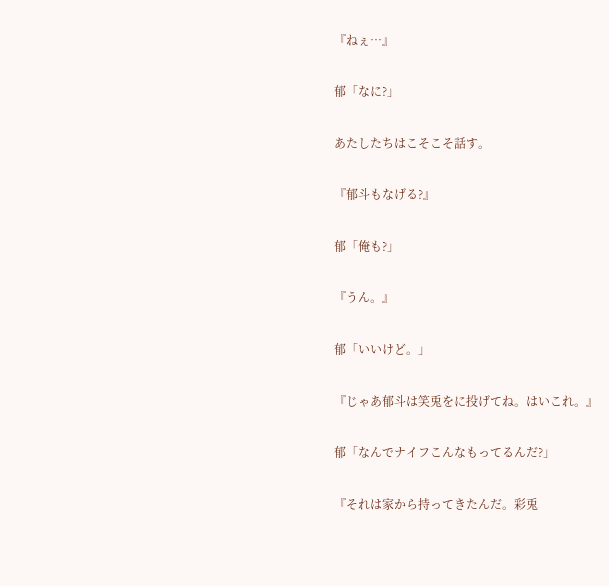『ねぇ…』


郁「なに?」


あたしたちはこそこそ話す。


『郁斗もなげる?』


郁「俺も?」


『うん。』


郁「いいけど。」


『じゃあ郁斗は笑兎をに投げてね。はいこれ。』


郁「なんでナイフこんなもってるんだ?」


『それは家から持ってきたんだ。彩兎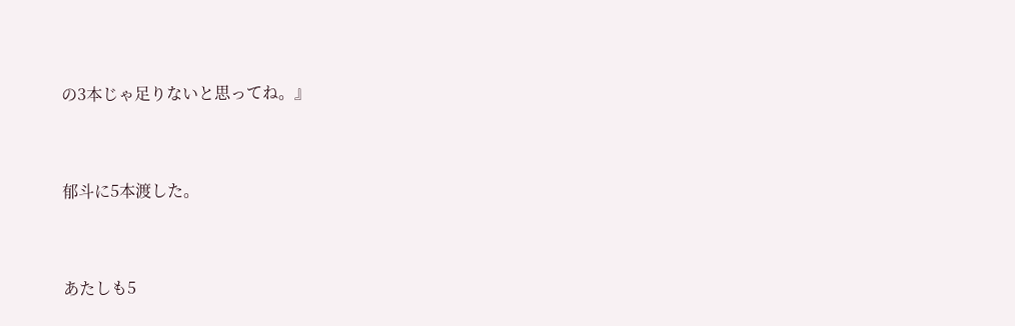の3本じゃ足りないと思ってね。』


郁斗に5本渡した。


あたしも5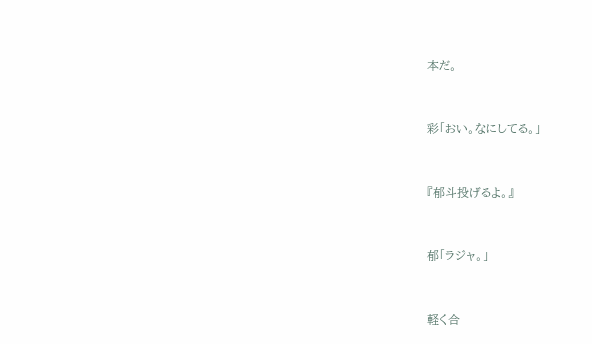本だ。


彩「おい。なにしてる。」


『郁斗投げるよ。』


郁「ラジャ。」


軽く合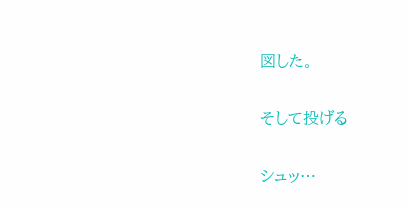図した。


そして投げる


シュッ…